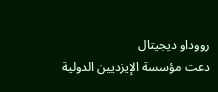رووداو ديجيتال
دعت مؤسسة الإيزديين الدولية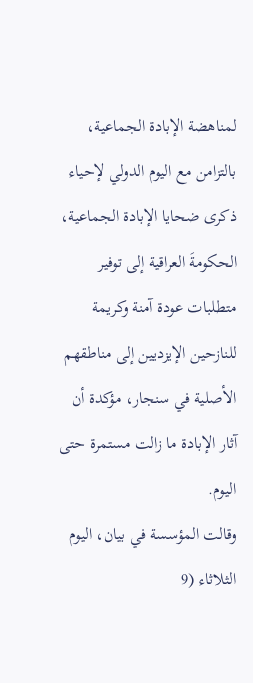لمناهضة الإبادة الجماعية، بالتزامن مع اليوم الدولي لإحياء ذكرى ضحايا الإبادة الجماعية، الحكومةَ العراقية إلى توفير متطلبات عودة آمنة وكريمة للنازحين الإيزديين إلى مناطقهم الأصلية في سنجار، مؤكدة أن آثار الإبادة ما زالت مستمرة حتى اليوم.
وقالت المؤسسة في بيان، اليوم الثلاثاء (9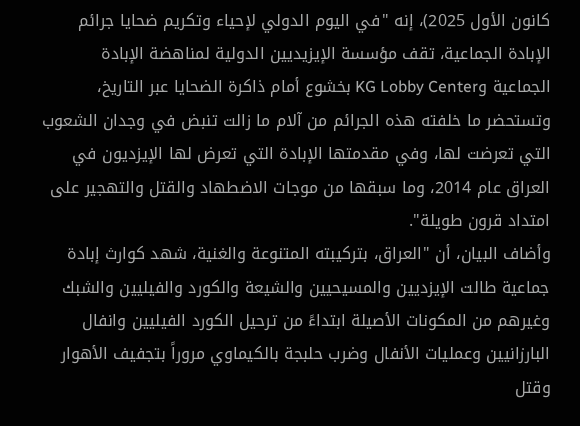كانون الأول 2025)، إنه "في اليوم الدولي لإحياء وتكريم ضحايا جرائم الإبادة الجماعية، تقف مؤسسة الإيزيديين الدولية لمناهضة الإبادة الجماعية وKG Lobby Center بخشوع أمام ذاكرة الضحايا عبر التاريخ، وتستحضر ما خلفته هذه الجرائم من آلام ما زالت تنبض في وجدان الشعوب التي تعرضت لها، وفي مقدمتها الإبادة التي تعرض لها الإيزديون في العراق عام 2014، وما سبقها من موجات الاضطهاد والقتل والتهجير على امتداد قرون طويلة".
وأضاف البيان، أن "العراق، بتركيبته المتنوعة والغنية، شهد كوارث إبادة جماعية طالت الإيزديين والمسيحيين والشيعة والكورد والفيليين والشبك وغيرهم من المكونات الأصيلة ابتداءً من ترحيل الكورد الفيليين وانفال البارزانيين وعمليات الأنفال وضرب حلبجة بالكيماوي مروراً بتجفيف الأهوار وقتل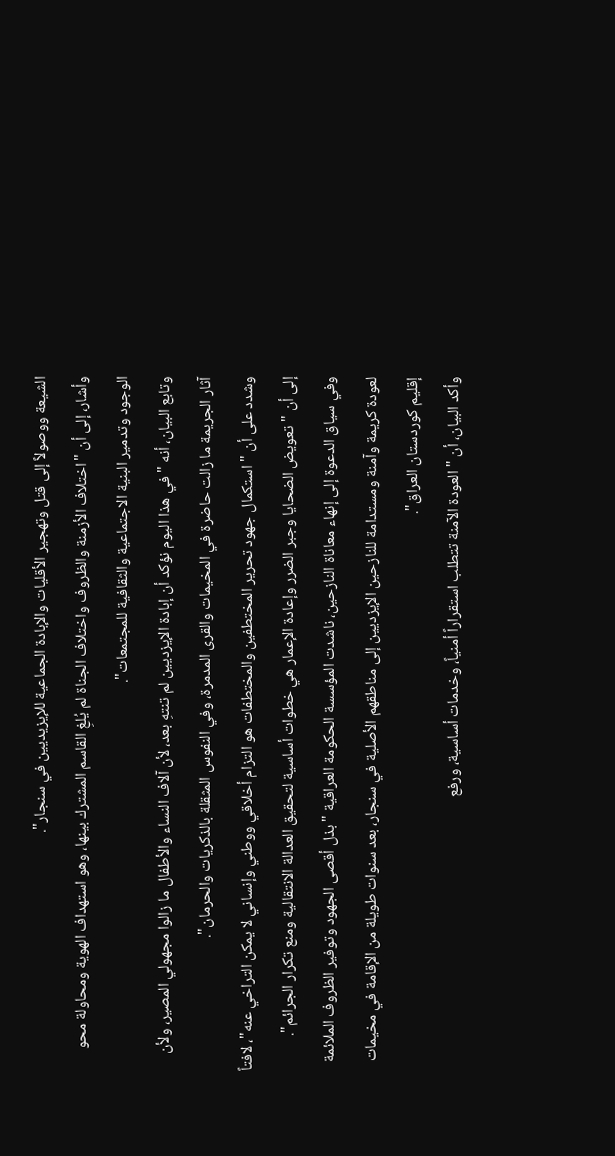الشيعة ووصولاً إلى قتل وتهجير الأقليات والإبادة الجماعية للإيزيديين في سنجار".
وأشار، إلى أن "اختلاف الأزمنة والظروف واختلاف الجناة لم يُلغِ القاسم المشترك بينها، وهو استهداف الهوية ومحاولة محو الوجود وتدمير البنية الاجتماعية والثقافية للمجتمعات".
وتابع البيان، أنه "في هذا اليوم نؤكد أن إبادة الإيزديين لم تنتهِ بعد، لأن آلاف النساء والأطفال ما زالوا مجهولي المصير، ولأن آثار الجريمة ما زالت حاضرة في المخيمات والقرى المدمرة، وفي النفوس المثقلة بالذكريات والحرمان".
وشدد على أن "استكمال جهود تحرير المختطفين والمختطفات هو التزام أخلاقي ووطني وإنساني لا يمكن التراخي عنه"، لافتاً إلى أن "تعويض الضحايا وجبر الضرر وإعادة الإعمار هي خطوات أساسية لتحقيق العدالة الانتقالية ومنع تكرار الجرائم".
وفي سياق الدعوة إلى إنهاء معاناة النازحين، ناشدت المؤسسة الحكومة العراقية "بذل أقصى الجهود وتوفير الظروف الملائمة لعودة كريمة وآمنة ومستدامة للنازحين الإيزديين إلى مناطقهم الأصلية في سنجار، بعد سنوات طويلة من الإقامة في مخيمات إقليم كوردستان العراق".
وأكد البيان، أن "العودة الآمنة تتطلب استقراراً أمنياً، وخدمات أساسية، ورفع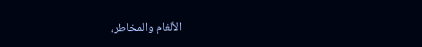الألغام والمخاطر،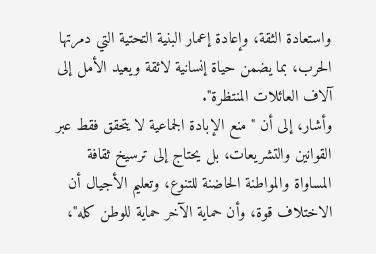واستعادة الثقة، وإعادة إعمار البنية التحتية التي دمرتها الحرب، بما يضمن حياة إنسانية لائقة ويعيد الأمل إلى آلاف العائلات المنتظرة".
وأشار، إلى أن "منع الإبادة الجماعية لا يتحقق فقط عبر القوانين والتشريعات، بل يحتاج إلى ترسيخ ثقافة المساواة والمواطنة الحاضنة للتنوع، وتعليم الأجيال أن الاختلاف قوة، وأن حماية الآخر حماية للوطن كله"،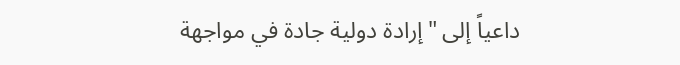داعياً إلى "إرادة دولية جادة في مواجهة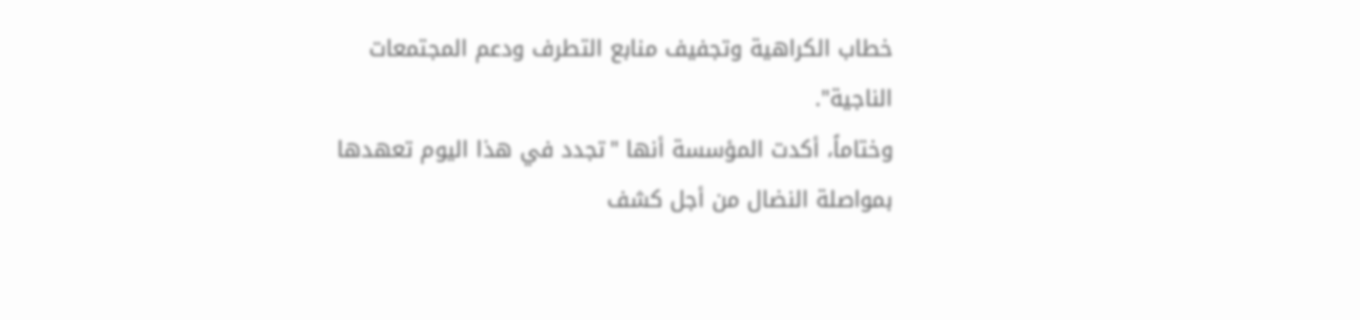خطاب الكراهية وتجفيف منابع التطرف ودعم المجتمعات الناجية".
وختاماً، أكدت المؤسسة أنها "تجدد في هذا اليوم تعهدها بمواصلة النضال من أجل كشف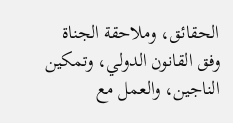الحقائق، وملاحقة الجناة وفق القانون الدولي، وتمكين الناجين، والعمل مع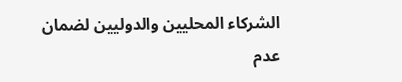الشركاء المحليين والدوليين لضمان عدم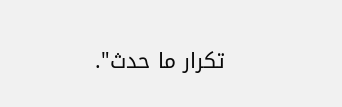تكرار ما حدث".